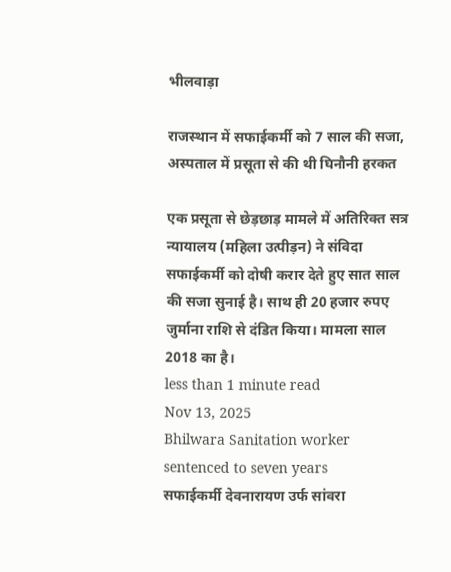भीलवाड़ा

राजस्थान में सफाईकर्मी को 7 साल की सजा, अस्पताल में प्रसूता से की थी घिनौनी हरकत

एक प्रसूता से छेड़छाड़ मामले में अतिरिक्त सत्र न्यायालय (महिला उत्पीड़न) ने संविदा सफाईकर्मी को दोषी करार देते हुए सात साल की सजा सुनाई है। साथ ही 20 हजार रुपए जुर्माना राशि से दंडित किया। मामला साल 2018 का है।
less than 1 minute read
Nov 13, 2025
Bhilwara Sanitation worker sentenced to seven years
सफाईकर्मी देवनारायण उर्फ सांवरा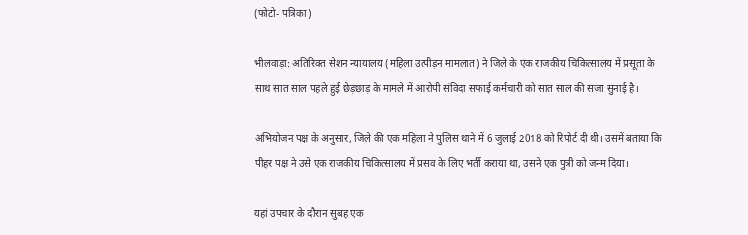(फोटो- पत्रिका)

भीलवाड़ा: अतिरिक्त सेशन न्यायालय (महिला उत्पीड़न मामलात) ने जिले के एक राजकीय चिकित्सालय में प्रसूता के साथ सात साल पहले हुई छेड़छाड़ के मामले में आरोपी संविदा सफाई कर्मचारी को सात साल की सजा सुनाई है।

अभियोजन पक्ष के अनुसार, जिले की एक महिला ने पुलिस थाने में 6 जुलाई 2018 को रिपोर्ट दी थी। उसमें बताया कि पीहर पक्ष ने उसे एक राजकीय चिकित्सालय में प्रसव के लिए भर्ती कराया था, उसने एक पुत्री को जन्म दिया।

यहां उपचार के दौरान सुबह एक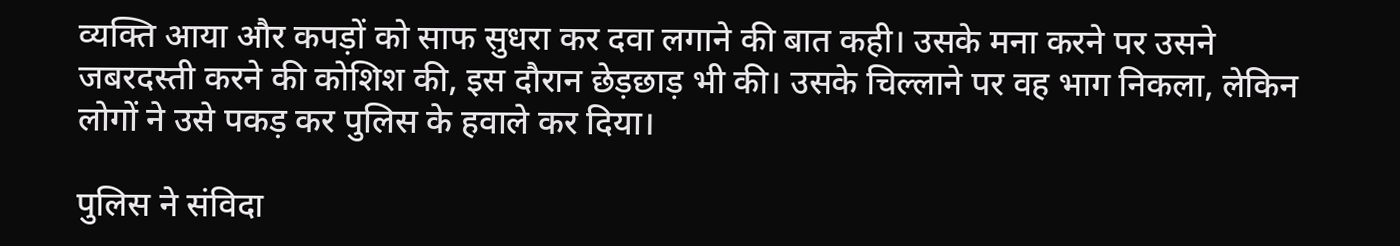व्यक्ति आया और कपड़ों को साफ सुधरा कर दवा लगाने की बात कही। उसके मना करने पर उसने जबरदस्ती करने की कोशिश की, इस दौरान छेड़छाड़ भी की। उसके चिल्लाने पर वह भाग निकला, लेकिन लोगों ने उसे पकड़ कर पुलिस के हवाले कर दिया।

पुलिस ने संविदा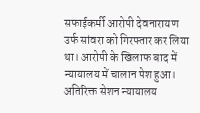सफाईकर्मी आरोपी देवनारायण उर्फ सांवरा को गिरफ्तार कर लिया था। आरोपी के खिलाफ बाद में न्यायालय में चालान पेश हुआ। अतिरिक्त सेशन न्यायालय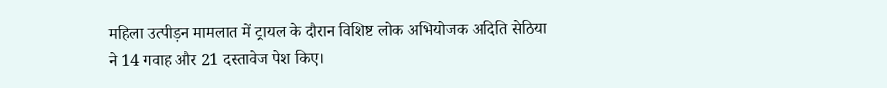महिला उत्पीड़न मामलात में ट्रायल के दौरान विशिष्ट लोक अभियोजक अदिति सेठिया ने 14 गवाह और 21 दस्तावेज पेश किए।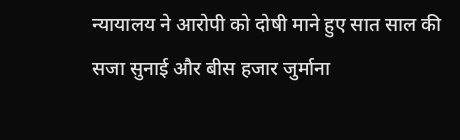न्यायालय ने आरोपी को दोषी माने हुए सात साल की सजा सुनाई और बीस हजार जुर्माना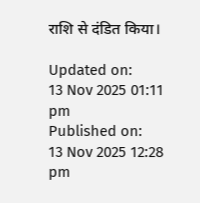राशि से दंडित किया।

Updated on:
13 Nov 2025 01:11 pm
Published on:
13 Nov 2025 12:28 pm